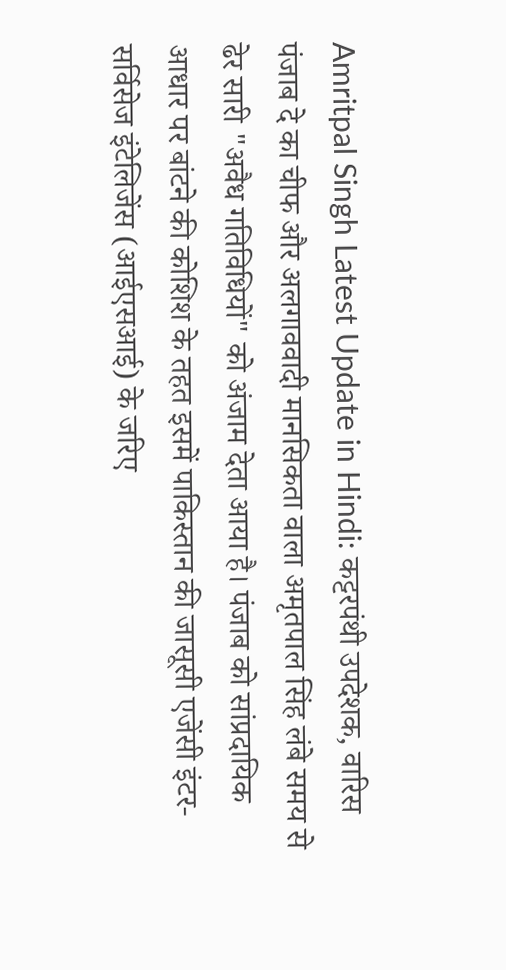Amritpal Singh Latest Update in Hindi: कट्टरपंथी उपदेशक, वारिस पंजाब दे का चीफ और अलगाववादी मानसिकता वाला अमृतपाल सिंह लंबे समय से ढेर सारी "अवैध गतिविधियों" को अंजाम देता आया है। पंजाब को सांप्रदायिक आधार पर बांटने की कोशिश के तहत इसमें पाकिस्तान की जासूसी एजेंसी इंटर-सर्विसेज इंटेलिजेंस (आईएसआई) के जरिए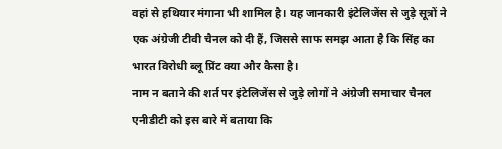वहां से हथियार मंगाना भी शामिल है। यह जानकारी इंटेलिजेंस से जुड़े सूत्रों ने एक अंग्रेजी टीवी चैनल को दी हैं, जिससे साफ समझ आता है कि सिंह का भारत विरोधी ब्लू प्रिंट क्या और कैसा है।
नाम न बताने की शर्त पर इंटेलिजेंस से जुड़े लोगों ने अंग्रेजी समाचार चैनल एनीडीटी को इस बारे में बताया कि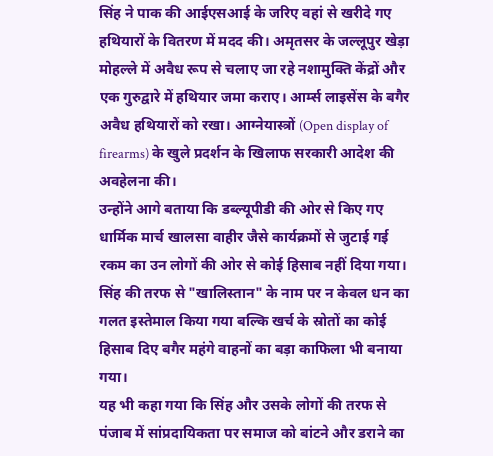सिंह ने पाक की आईएसआई के जरिए वहां से खरीदे गए हथियारों के वितरण में मदद की। अमृतसर के जल्लूपुर खेड़ा मोहल्ले में अवैध रूप से चलाए जा रहे नशामुक्ति केंद्रों और एक गुरुद्वारे में हथियार जमा कराए। आर्म्स लाइसेंस के बगैर अवैध हथियारों को रखा। आग्नेयास्त्रों (Open display of firearms) के खुले प्रदर्शन के खिलाफ सरकारी आदेश की अवहेलना की।
उन्होंने आगे बताया कि डब्ल्यूपीडी की ओर से किए गए धार्मिक मार्च खालसा वाहीर जैसे कार्यक्रमों से जुटाई गई रकम का उन लोगों की ओर से कोई हिसाब नहीं दिया गया। सिंह की तरफ से "खालिस्तान" के नाम पर न केवल धन का गलत इस्तेमाल किया गया बल्कि खर्च के स्रोतों का कोई हिसाब दिए बगैर महंगे वाहनों का बड़ा काफिला भी बनाया गया।
यह भी कहा गया कि सिंह और उसके लोगों की तरफ से पंजाब में सांप्रदायिकता पर समाज को बांटने और डराने का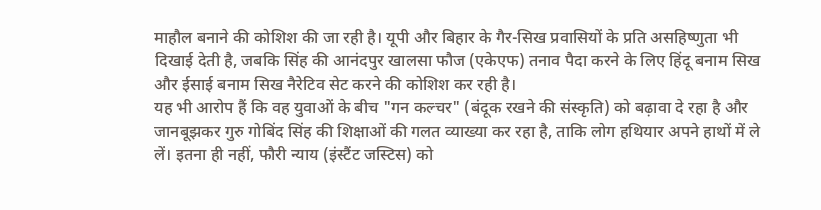माहौल बनाने की कोशिश की जा रही है। यूपी और बिहार के गैर-सिख प्रवासियों के प्रति असहिष्णुता भी दिखाई देती है, जबकि सिंह की आनंदपुर खालसा फौज (एकेएफ) तनाव पैदा करने के लिए हिंदू बनाम सिख और ईसाई बनाम सिख नैरेटिव सेट करने की कोशिश कर रही है।
यह भी आरोप हैं कि वह युवाओं के बीच "गन कल्चर" (बंदूक रखने की संस्कृति) को बढ़ावा दे रहा है और जानबूझकर गुरु गोबिंद सिंह की शिक्षाओं की गलत व्याख्या कर रहा है, ताकि लोग हथियार अपने हाथों में ले लें। इतना ही नहीं, फौरी न्याय (इंस्टैंट जस्टिस) को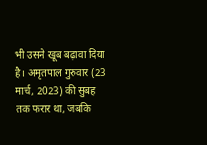भी उसने खूब बढ़ावा दिया है। अमृतपाल गुरुवार (23 मार्च, 2023) की सुबह तक फरार था, जबकि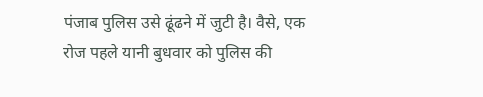पंजाब पुलिस उसे ढूंढने में जुटी है। वैसे, एक रोज पहले यानी बुधवार को पुलिस की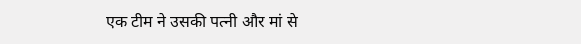एक टीम ने उसकी पत्नी और मां से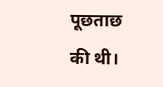पूछताछ की थी।